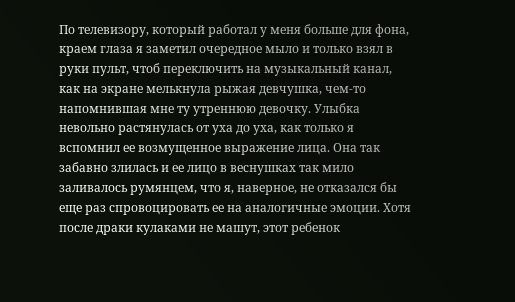По телевизору, который работал у меня больше для фона, краем глаза я заметил очередное мыло и только взял в руки пульт, чтоб переключить на музыкальный канал, как на экране мелькнула рыжая девчушка, чем-то напомнившая мне ту утреннюю девочку. Улыбка невольно растянулась от уха до уха, как только я вспомнил ее возмущенное выражение лица. Она так забавно злилась и ее лицо в веснушках так мило заливалось румянцем, что я, наверное, не отказался бы еще раз спровоцировать ее на аналогичные эмоции. Хотя после драки кулаками не машут, этот ребенок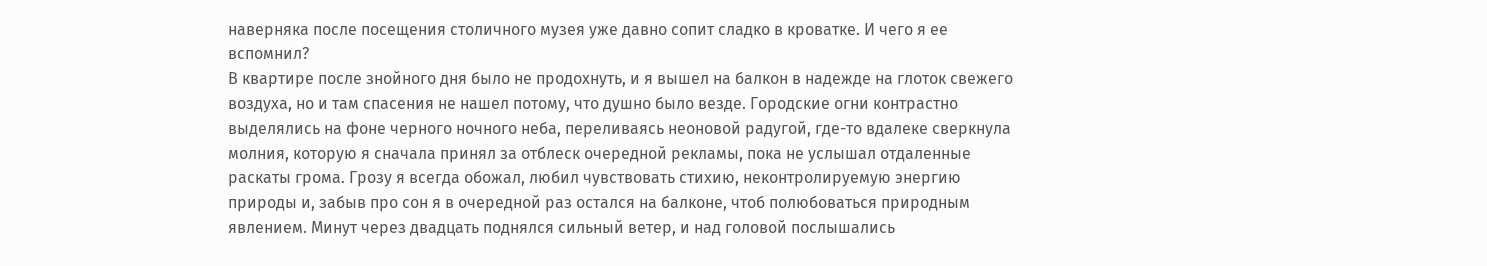наверняка после посещения столичного музея уже давно сопит сладко в кроватке. И чего я ее вспомнил?
В квартире после знойного дня было не продохнуть, и я вышел на балкон в надежде на глоток свежего воздуха, но и там спасения не нашел потому, что душно было везде. Городские огни контрастно выделялись на фоне черного ночного неба, переливаясь неоновой радугой, где-то вдалеке сверкнула молния, которую я сначала принял за отблеск очередной рекламы, пока не услышал отдаленные раскаты грома. Грозу я всегда обожал, любил чувствовать стихию, неконтролируемую энергию природы и, забыв про сон я в очередной раз остался на балконе, чтоб полюбоваться природным явлением. Минут через двадцать поднялся сильный ветер, и над головой послышались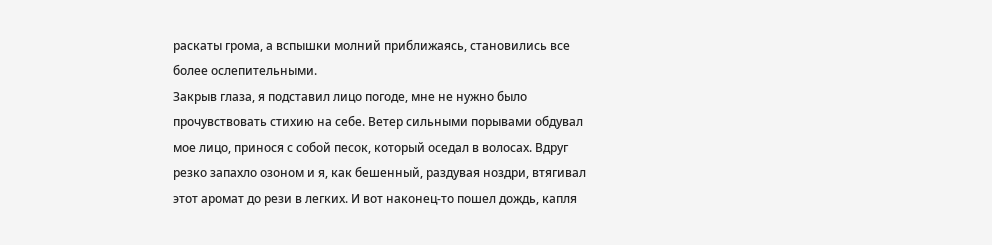раскаты грома, а вспышки молний приближаясь, становились все более ослепительными.
Закрыв глаза, я подставил лицо погоде, мне не нужно было прочувствовать стихию на себе. Ветер сильными порывами обдувал мое лицо, принося с собой песок, который оседал в волосах. Вдруг резко запахло озоном и я, как бешенный, раздувая ноздри, втягивал этот аромат до рези в легких. И вот наконец-то пошел дождь, капля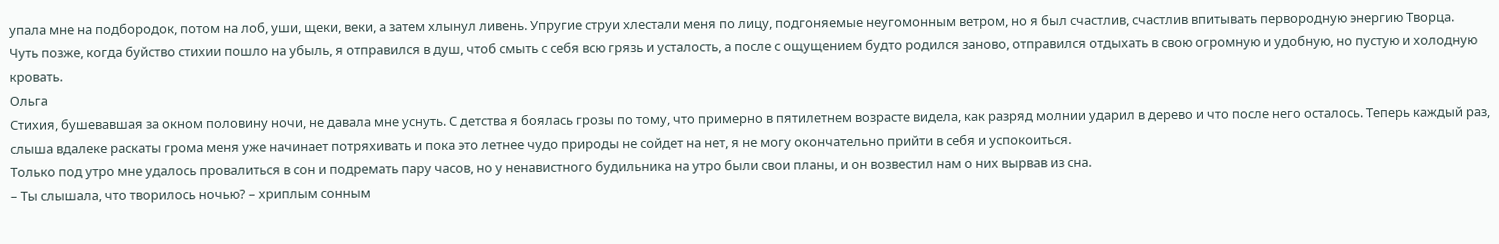упала мне на подбородок, потом на лоб, уши, щеки, веки, а затем хлынул ливень. Упругие струи хлестали меня по лицу, подгоняемые неугомонным ветром, но я был счастлив, счастлив впитывать первородную энергию Творца.
Чуть позже, когда буйство стихии пошло на убыль, я отправился в душ, чтоб смыть с себя всю грязь и усталость, а после с ощущением будто родился заново, отправился отдыхать в свою огромную и удобную, но пустую и холодную кровать.
Ольга
Стихия, бушевавшая за окном половину ночи, не давала мне уснуть. С детства я боялась грозы по тому, что примерно в пятилетнем возрасте видела, как разряд молнии ударил в дерево и что после него осталось. Теперь каждый раз, слыша вдалеке раскаты грома меня уже начинает потряхивать и пока это летнее чудо природы не сойдет на нет, я не могу окончательно прийти в себя и успокоиться.
Только под утро мне удалось провалиться в сон и подремать пару часов, но у ненавистного будильника на утро были свои планы, и он возвестил нам о них вырвав из сна.
– Ты слышала, что творилось ночью? – хриплым сонным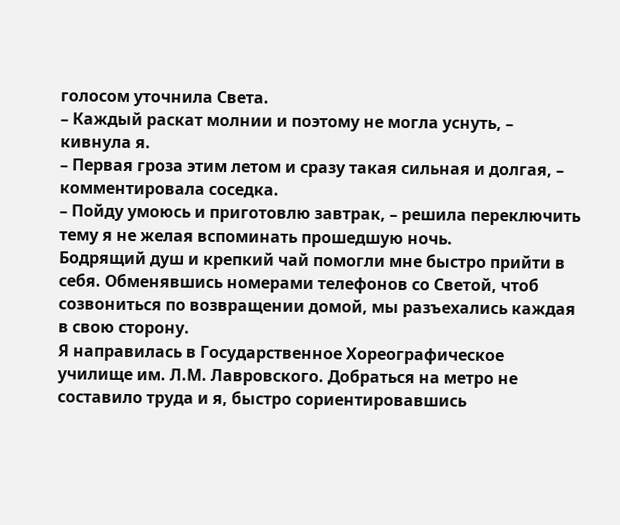голосом уточнила Света.
– Каждый раскат молнии и поэтому не могла уснуть, – кивнула я.
– Первая гроза этим летом и сразу такая сильная и долгая, – комментировала соседка.
– Пойду умоюсь и приготовлю завтрак, – решила переключить тему я не желая вспоминать прошедшую ночь.
Бодрящий душ и крепкий чай помогли мне быстро прийти в себя. Обменявшись номерами телефонов со Светой, чтоб созвониться по возвращении домой, мы разъехались каждая в свою сторону.
Я направилась в Государственное Хореографическое училище им. Л.М. Лавровского. Добраться на метро не составило труда и я, быстро сориентировавшись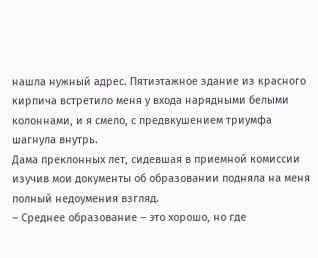нашла нужный адрес. Пятиэтажное здание из красного кирпича встретило меня у входа нарядными белыми колоннами, и я смело, с предвкушением триумфа шагнула внутрь.
Дама преклонных лет, сидевшая в приемной комиссии изучив мои документы об образовании подняла на меня полный недоумения взгляд.
– Среднее образование – это хорошо, но где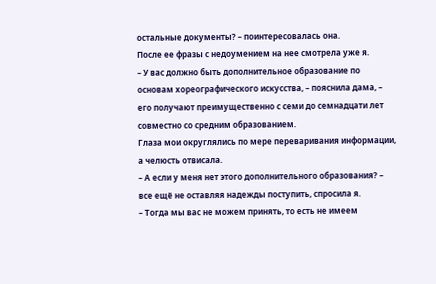остальные документы? – поинтересовалась она.
После ее фразы с недоумением на нее смотрела уже я.
– У вас должно быть дополнительное образование по основам хореографического искусства, – пояснила дама, – его получают преимущественно с семи до семнадцати лет совместно со средним образованием.
Глаза мои округлялись по мере переваривания информации, а челюсть отвисала.
– А если у меня нет этого дополнительного образования? – все ещё не оставляя надежды поступить, спросила я.
– Тогда мы вас не можем принять, то есть не имеем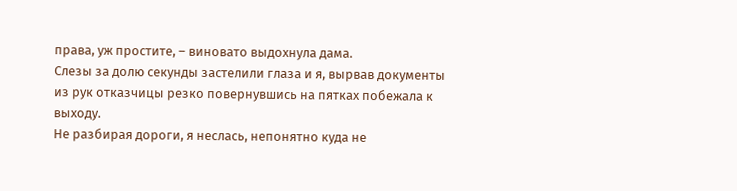права, уж простите, – виновато выдохнула дама.
Слезы за долю секунды застелили глаза и я, вырвав документы из рук отказчицы резко повернувшись на пятках побежала к выходу.
Не разбирая дороги, я неслась, непонятно куда не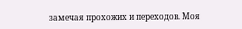замечая прохожих и переходов. Моя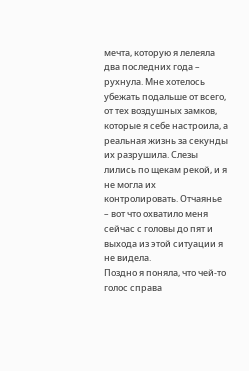мечта, которую я лелеяла два последних года – рухнула. Мне хотелось убежать подальше от всего, от тех воздушных замков, которые я себе настроила, а реальная жизнь за секунды их разрушила. Слезы лились по щекам рекой, и я не могла их контролировать. Отчаянье – вот что охватило меня сейчас с головы до пят и выхода из этой ситуации я не видела.
Поздно я поняла, что чей-то голос справа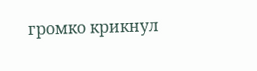громко крикнул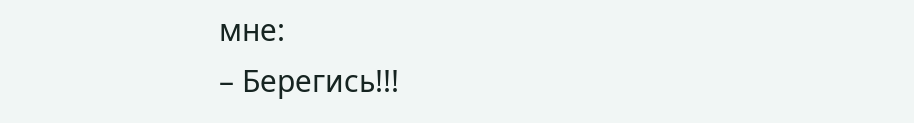мне:
– Берегись!!!